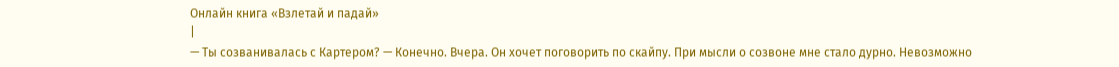Онлайн книга «Взлетай и падай»
|
— Ты созванивалась с Картером? — Конечно. Вчера. Он хочет поговорить по скайпу. При мысли о созвоне мне стало дурно. Невозможно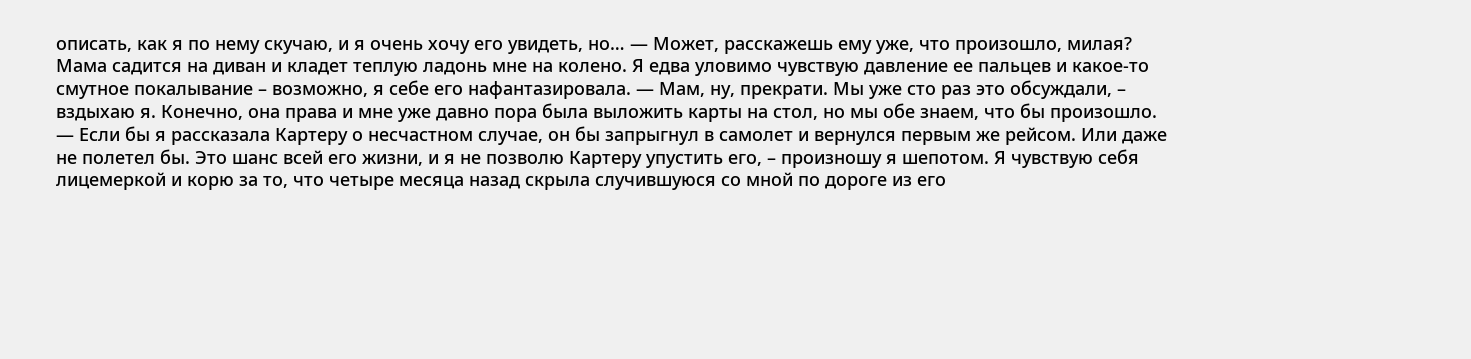описать, как я по нему скучаю, и я очень хочу его увидеть, но… — Может, расскажешь ему уже, что произошло, милая? Мама садится на диван и кладет теплую ладонь мне на колено. Я едва уловимо чувствую давление ее пальцев и какое-то смутное покалывание – возможно, я себе его нафантазировала. — Мам, ну, прекрати. Мы уже сто раз это обсуждали, – вздыхаю я. Конечно, она права и мне уже давно пора была выложить карты на стол, но мы обе знаем, что бы произошло. — Если бы я рассказала Картеру о несчастном случае, он бы запрыгнул в самолет и вернулся первым же рейсом. Или даже не полетел бы. Это шанс всей его жизни, и я не позволю Картеру упустить его, – произношу я шепотом. Я чувствую себя лицемеркой и корю за то, что четыре месяца назад скрыла случившуюся со мной по дороге из его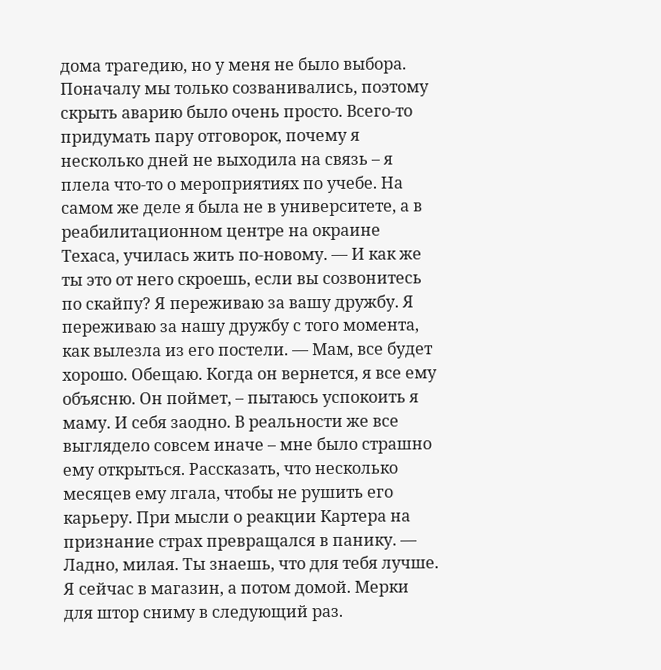дома трагедию, но у меня не было выбора. Поначалу мы только созванивались, поэтому скрыть аварию было очень просто. Всего-то придумать пару отговорок, почему я несколько дней не выходила на связь – я плела что-то о мероприятиях по учебе. На самом же деле я была не в университете, а в реабилитационном центре на окраине Техаса, училась жить по-новому. — И как же ты это от него скроешь, если вы созвонитесь по скайпу? Я переживаю за вашу дружбу. Я переживаю за нашу дружбу с того момента, как вылезла из его постели. — Мам, все будет хорошо. Обещаю. Когда он вернется, я все ему объясню. Он поймет, – пытаюсь успокоить я маму. И себя заодно. В реальности же все выглядело совсем иначе – мне было страшно ему открыться. Рассказать, что несколько месяцев ему лгала, чтобы не рушить его карьеру. При мысли о реакции Картера на признание страх превращался в панику. — Ладно, милая. Ты знаешь, что для тебя лучше. Я сейчас в магазин, а потом домой. Мерки для штор сниму в следующий раз.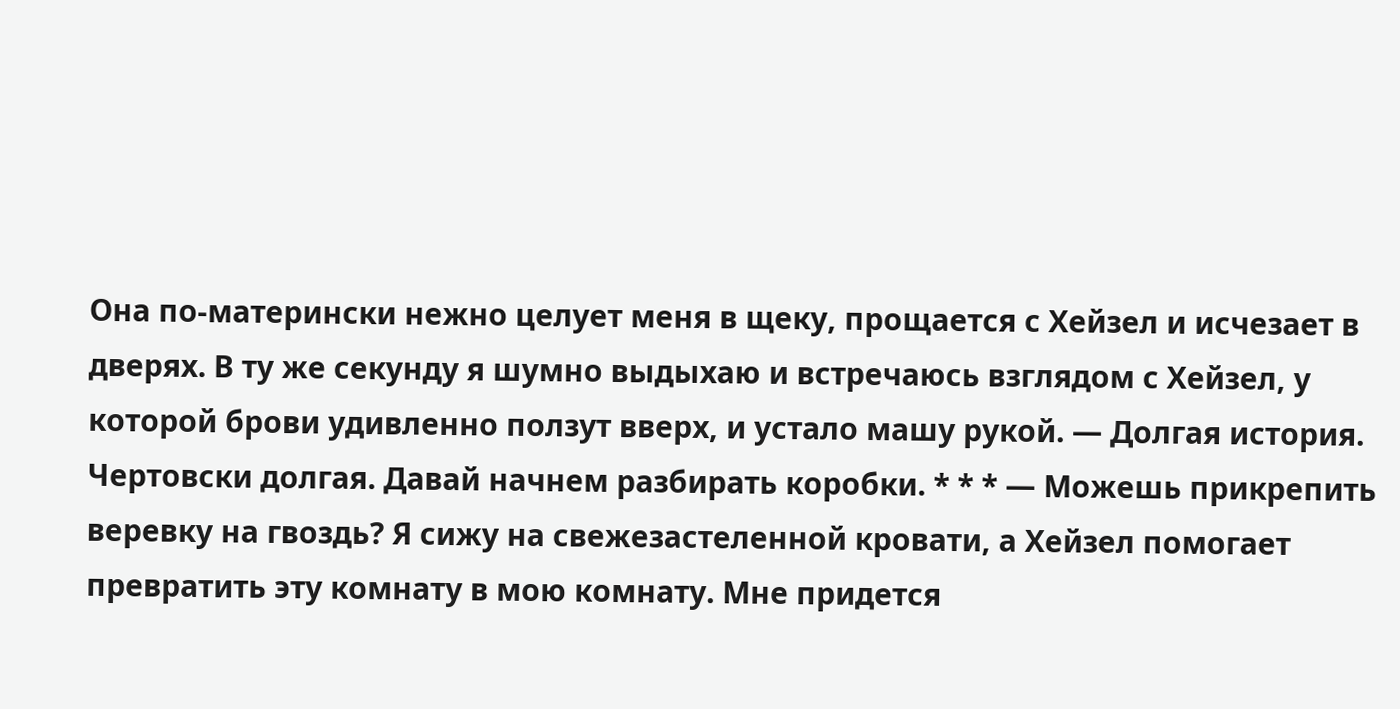Она по-матерински нежно целует меня в щеку, прощается с Хейзел и исчезает в дверях. В ту же секунду я шумно выдыхаю и встречаюсь взглядом с Хейзел, у которой брови удивленно ползут вверх, и устало машу рукой. — Долгая история. Чертовски долгая. Давай начнем разбирать коробки. * * * — Можешь прикрепить веревку на гвоздь? Я сижу на свежезастеленной кровати, а Хейзел помогает превратить эту комнату в мою комнату. Мне придется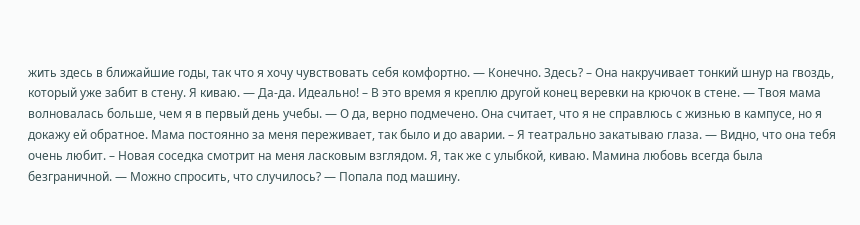жить здесь в ближайшие годы, так что я хочу чувствовать себя комфортно. — Конечно. Здесь? – Она накручивает тонкий шнур на гвоздь, который уже забит в стену. Я киваю. — Да-да. Идеально! – В это время я креплю другой конец веревки на крючок в стене. — Твоя мама волновалась больше, чем я в первый день учебы. — О да, верно подмечено. Она считает, что я не справлюсь с жизнью в кампусе, но я докажу ей обратное. Мама постоянно за меня переживает, так было и до аварии. – Я театрально закатываю глаза. — Видно, что она тебя очень любит. – Новая соседка смотрит на меня ласковым взглядом. Я, так же с улыбкой, киваю. Мамина любовь всегда была безграничной. — Можно спросить, что случилось? — Попала под машину.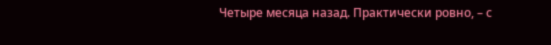Четыре месяца назад. Практически ровно, – с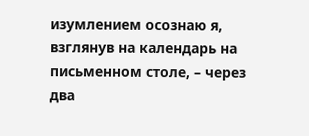изумлением осознаю я, взглянув на календарь на письменном столе, – через два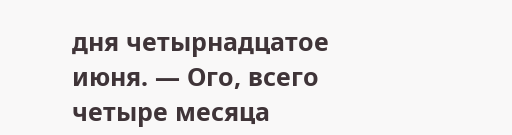дня четырнадцатое июня. — Ого, всего четыре месяца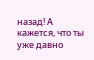назад! А кажется, что ты уже давно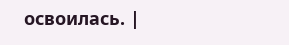освоилась. |